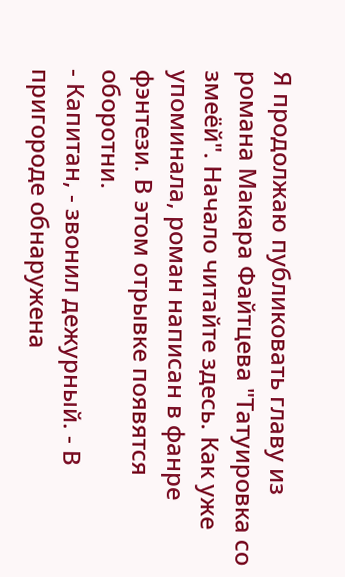Я продолжаю публиковать главу из романа Макара Файтцева "Татуировка со змеёй". Начало читайте здесь. Как уже упоминала, роман написан в фанре фэнтези. В этом отрывке появятся оборотни.
- Капитан, - звонил дежурный. - В пригороде обнаружена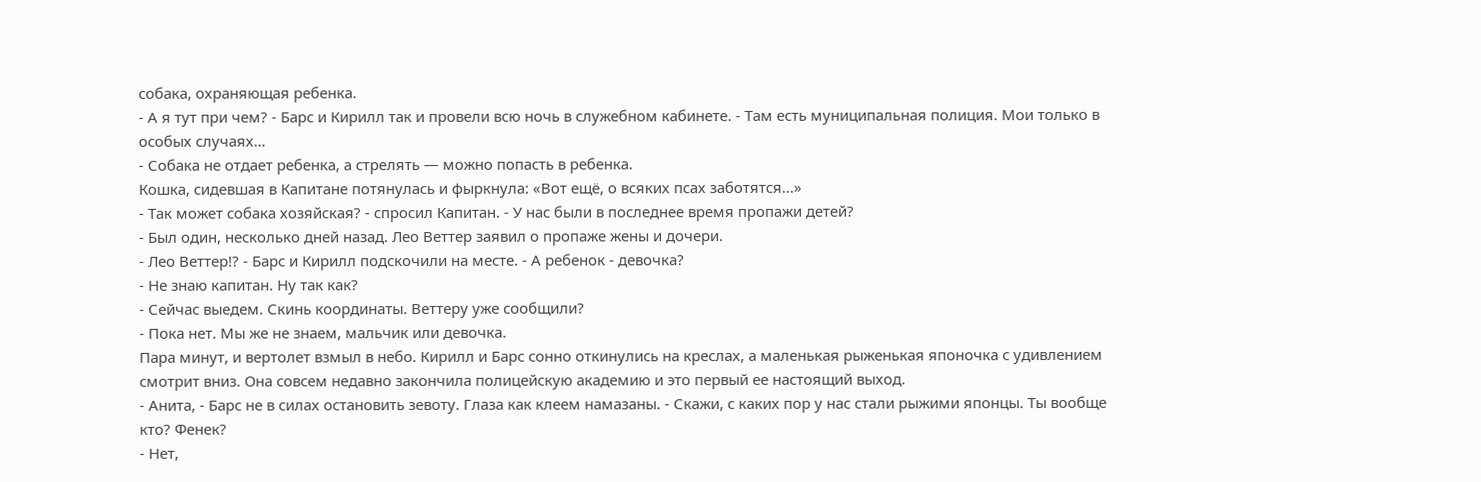собака, охраняющая ребенка.
- А я тут при чем? - Барс и Кирилл так и провели всю ночь в служебном кабинете. - Там есть муниципальная полиция. Мои только в особых случаях…
- Собака не отдает ребенка, а стрелять — можно попасть в ребенка.
Кошка, сидевшая в Капитане потянулась и фыркнула: «Вот ещё, о всяких псах заботятся...»
- Так может собака хозяйская? - спросил Капитан. - У нас были в последнее время пропажи детей?
- Был один, несколько дней назад. Лео Веттер заявил о пропаже жены и дочери.
- Лео Веттер!? - Барс и Кирилл подскочили на месте. - А ребенок - девочка?
- Не знаю капитан. Ну так как?
- Сейчас выедем. Скинь координаты. Веттеру уже сообщили?
- Пока нет. Мы же не знаем, мальчик или девочка.
Пара минут, и вертолет взмыл в небо. Кирилл и Барс сонно откинулись на креслах, а маленькая рыженькая японочка с удивлением смотрит вниз. Она совсем недавно закончила полицейскую академию и это первый ее настоящий выход.
- Анита, - Барс не в силах остановить зевоту. Глаза как клеем намазаны. - Скажи, с каких пор у нас стали рыжими японцы. Ты вообще кто? Фенек?
- Нет,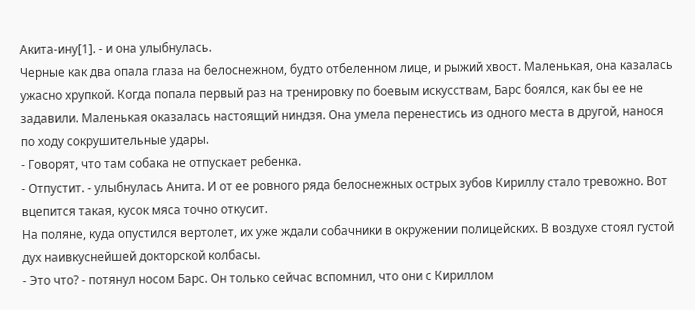Акита-ину[1]. - и она улыбнулась.
Черные как два опала глаза на белоснежном, будто отбеленном лице, и рыжий хвост. Маленькая, она казалась ужасно хрупкой. Когда попала первый раз на тренировку по боевым искусствам, Барс боялся, как бы ее не задавили. Маленькая оказалась настоящий ниндзя. Она умела перенестись из одного места в другой, нанося по ходу сокрушительные удары.
- Говорят, что там собака не отпускает ребенка.
- Отпустит. - улыбнулась Анита. И от ее ровного ряда белоснежных острых зубов Кириллу стало тревожно. Вот вцепится такая, кусок мяса точно откусит.
На поляне, куда опустился вертолет, их уже ждали собачники в окружении полицейских. В воздухе стоял густой дух наивкуснейшей докторской колбасы.
- Это что? - потянул носом Барс. Он только сейчас вспомнил, что они с Кириллом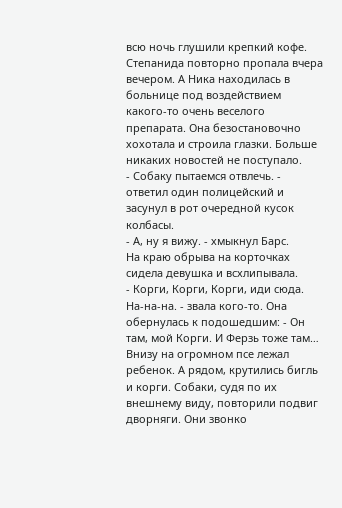всю ночь глушили крепкий кофе.
Степанида повторно пропала вчера вечером. А Ника находилась в больнице под воздействием какого-то очень веселого препарата. Она безостановочно хохотала и строила глазки. Больше никаких новостей не поступало.
- Собаку пытаемся отвлечь. - ответил один полицейский и засунул в рот очередной кусок колбасы.
- А, ну я вижу. - хмыкнул Барс.
На краю обрыва на корточках сидела девушка и всхлипывала.
- Корги, Корги, Корги, иди сюда. На-на-на. - звала кого-то. Она обернулась к подошедшим: - Он там, мой Корги. И Ферзь тоже там…
Внизу на огромном псе лежал ребенок. А рядом, крутились бигль и корги. Собаки, судя по их внешнему виду, повторили подвиг дворняги. Они звонко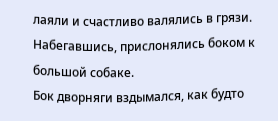лаяли и счастливо валялись в грязи. Набегавшись, прислонялись боком к большой собаке.
Бок дворняги вздымался, как будто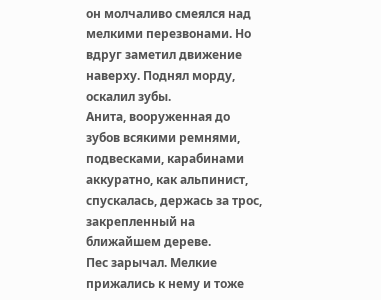он молчаливо смеялся над мелкими перезвонами. Но вдруг заметил движение наверху. Поднял морду, оскалил зубы.
Анита, вооруженная до зубов всякими ремнями, подвесками, карабинами аккуратно, как альпинист, спускалась, держась за трос, закрепленный на ближайшем дереве.
Пес зарычал. Мелкие прижались к нему и тоже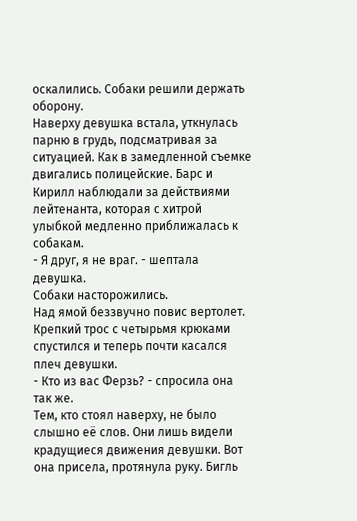оскалились. Собаки решили держать оборону.
Наверху девушка встала, уткнулась парню в грудь, подсматривая за ситуацией. Как в замедленной съемке двигались полицейские. Барс и Кирилл наблюдали за действиями лейтенанта, которая с хитрой улыбкой медленно приближалась к собакам.
- Я друг, я не враг. - шептала девушка.
Собаки насторожились.
Над ямой беззвучно повис вертолет. Крепкий трос с четырьмя крюками спустился и теперь почти касался плеч девушки.
- Кто из вас Ферзь? - спросила она так же.
Тем, кто стоял наверху, не было слышно её слов. Они лишь видели крадущиеся движения девушки. Вот она присела, протянула руку. Бигль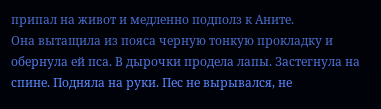припал на живот и медленно подполз к Аните.
Она вытащила из пояса черную тонкую прокладку и обернула ей пса. В дырочки продела лапы. Застегнула на спине. Подняла на руки. Пес не вырывался, не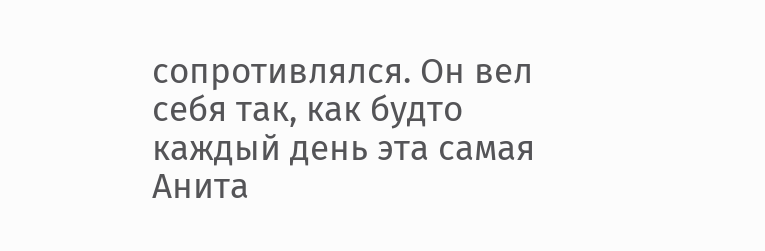сопротивлялся. Он вел себя так, как будто каждый день эта самая Анита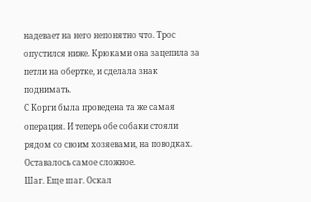надевает на него непонятно что. Трос опустился ниже. Крюками она зацепила за петли на обертке, и сделала знак поднимать.
С Корги была проведена та же самая операция. И теперь обе собаки стояли рядом со своим хозяевами, на поводках. Оставалось самое сложное.
Шаг. Еще шаг. Оскал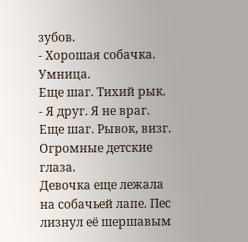зубов.
- Хорошая собачка. Умница.
Еще шаг. Тихий рык.
- Я друг. Я не враг.
Еще шаг. Рывок, визг. Огромные детские глаза.
Девочка еще лежала на собачьей лапе. Пес лизнул её шершавым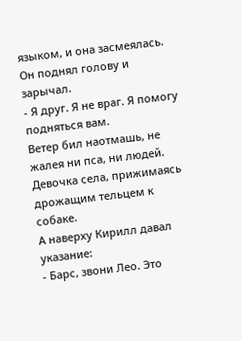языком, и она засмеялась. Он поднял голову и зарычал.
- Я друг. Я не враг. Я помогу подняться вам.
Ветер бил наотмашь, не жалея ни пса, ни людей. Девочка села, прижимаясь дрожащим тельцем к собаке.
А наверху Кирилл давал указание:
- Барс, звони Лео. Это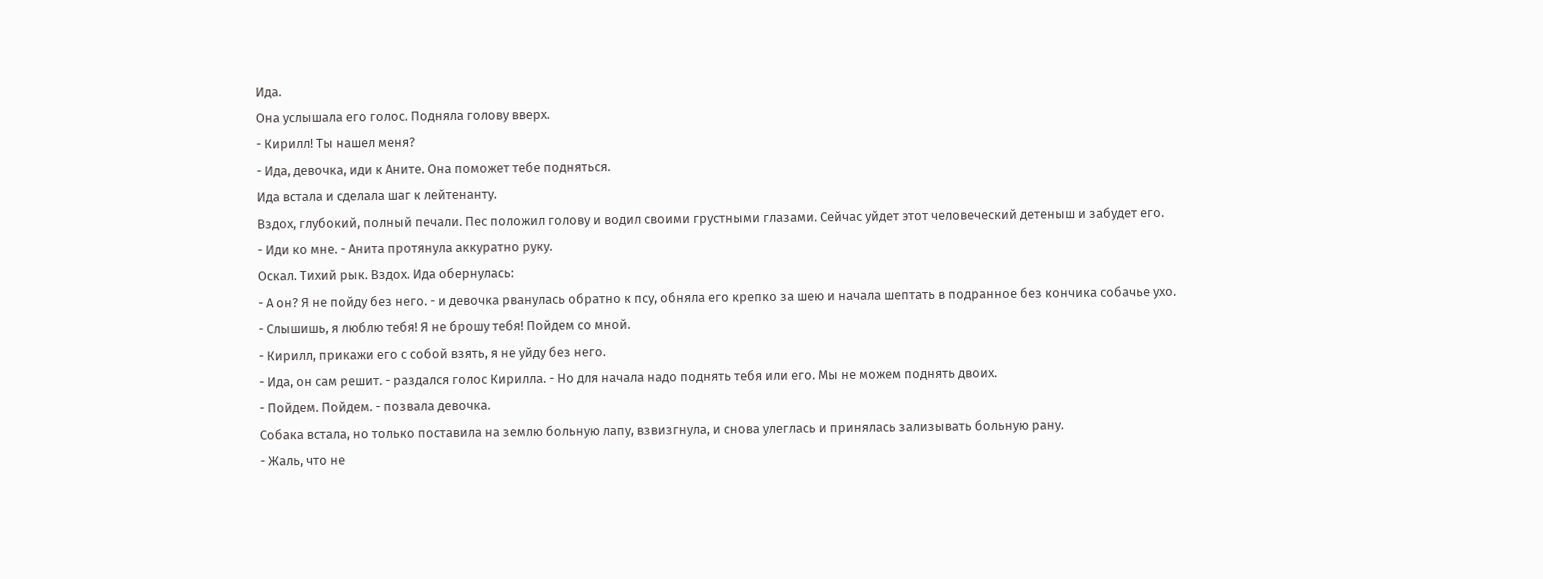Ида.
Она услышала его голос. Подняла голову вверх.
- Кирилл! Ты нашел меня?
- Ида, девочка, иди к Аните. Она поможет тебе подняться.
Ида встала и сделала шаг к лейтенанту.
Вздох, глубокий, полный печали. Пес положил голову и водил своими грустными глазами. Сейчас уйдет этот человеческий детеныш и забудет его.
- Иди ко мне. - Анита протянула аккуратно руку.
Оскал. Тихий рык. Вздох. Ида обернулась:
- А он? Я не пойду без него. - и девочка рванулась обратно к псу, обняла его крепко за шею и начала шептать в подранное без кончика собачье ухо.
- Слышишь, я люблю тебя! Я не брошу тебя! Пойдем со мной.
- Кирилл, прикажи его с собой взять, я не уйду без него.
- Ида, он сам решит. - раздался голос Кирилла. - Но для начала надо поднять тебя или его. Мы не можем поднять двоих.
- Пойдем. Пойдем. - позвала девочка.
Собака встала, но только поставила на землю больную лапу, взвизгнула, и снова улеглась и принялась зализывать больную рану.
- Жаль, что не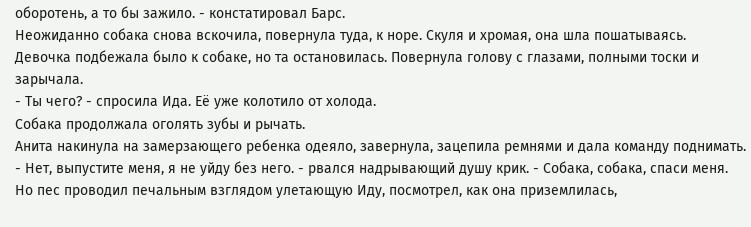оборотень, а то бы зажило. - констатировал Барс.
Неожиданно собака снова вскочила, повернула туда, к норе. Скуля и хромая, она шла пошатываясь.
Девочка подбежала было к собаке, но та остановилась. Повернула голову с глазами, полными тоски и зарычала.
- Ты чего? - спросила Ида. Её уже колотило от холода.
Собака продолжала оголять зубы и рычать.
Анита накинула на замерзающего ребенка одеяло, завернула, зацепила ремнями и дала команду поднимать.
- Нет, выпустите меня, я не уйду без него. - рвался надрывающий душу крик. - Собака, собака, спаси меня.
Но пес проводил печальным взглядом улетающую Иду, посмотрел, как она приземлилась,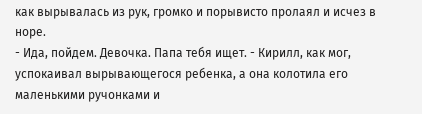как вырывалась из рук, громко и порывисто пролаял и исчез в норе.
- Ида, пойдем. Девочка. Папа тебя ищет. - Кирилл, как мог, успокаивал вырывающегося ребенка, а она колотила его маленькими ручонками и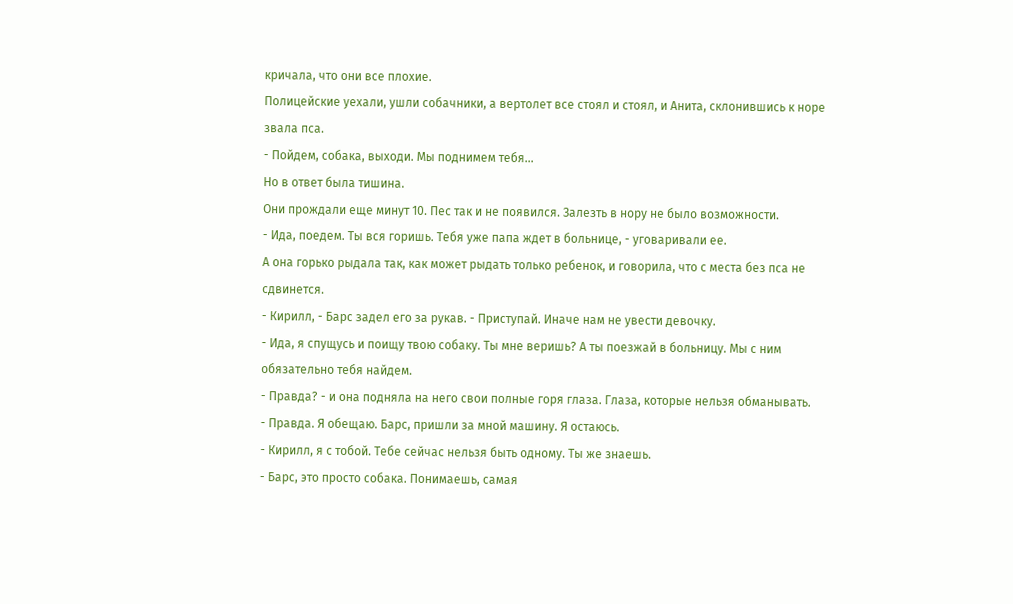кричала, что они все плохие.
Полицейские уехали, ушли собачники, а вертолет все стоял и стоял, и Анита, склонившись к норе звала пса.
- Пойдем, собака, выходи. Мы поднимем тебя…
Но в ответ была тишина.
Они прождали еще минут 10. Пес так и не появился. Залезть в нору не было возможности.
- Ида, поедем. Ты вся горишь. Тебя уже папа ждет в больнице, - уговаривали ее.
А она горько рыдала так, как может рыдать только ребенок, и говорила, что с места без пса не сдвинется.
- Кирилл, - Барс задел его за рукав. - Приступай. Иначе нам не увести девочку.
- Ида, я спущусь и поищу твою собаку. Ты мне веришь? А ты поезжай в больницу. Мы с ним обязательно тебя найдем.
- Правда? - и она подняла на него свои полные горя глаза. Глаза, которые нельзя обманывать.
- Правда. Я обещаю. Барс, пришли за мной машину. Я остаюсь.
- Кирилл, я с тобой. Тебе сейчас нельзя быть одному. Ты же знаешь.
- Барс, это просто собака. Понимаешь, самая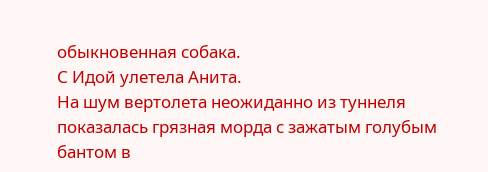обыкновенная собака.
С Идой улетела Анита.
На шум вертолета неожиданно из туннеля показалась грязная морда с зажатым голубым бантом в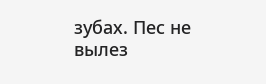зубах. Пес не вылез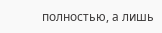полностью, а лишь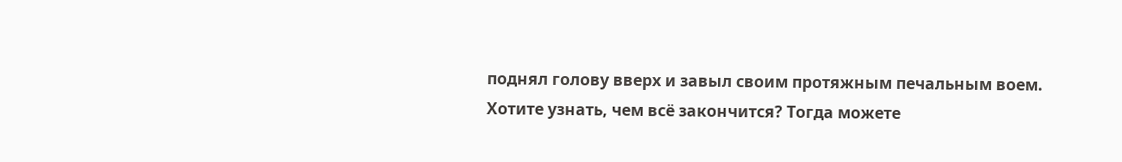поднял голову вверх и завыл своим протяжным печальным воем.
Хотите узнать, чем всё закончится? Тогда можете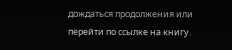дождаться продолжения или перейти по ссылке на книгу.